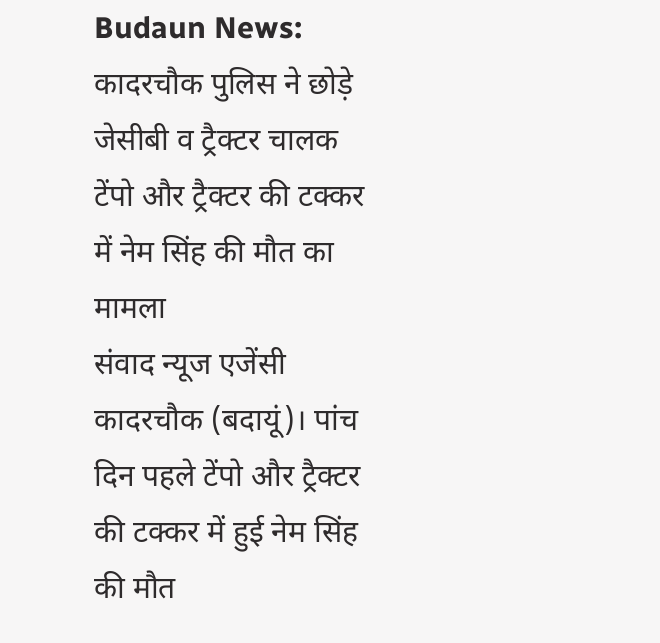Budaun News: कादरचौक पुलिस ने छोड़े जेसीबी व ट्रैक्टर चालक
टेंपो और ट्रैक्टर की टक्कर में नेम सिंह की मौत का मामला
संवाद न्यूज एजेंसी
कादरचौक (बदायूं)। पांच दिन पहले टेंपो और ट्रैक्टर की टक्कर में हुई नेम सिंह की मौत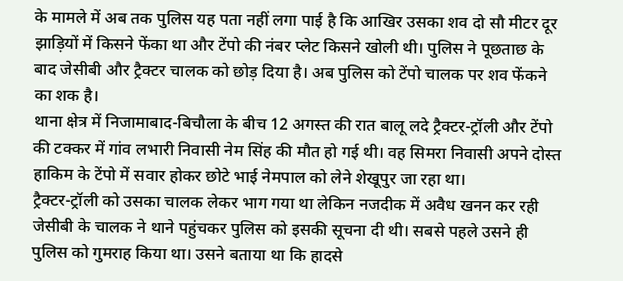के मामले में अब तक पुलिस यह पता नहीं लगा पाई है कि आखिर उसका शव दो सौ मीटर दूर झाड़ियों में किसने फेंका था और टेंपो की नंबर प्लेट किसने खोली थी। पुलिस ने पूछताछ के बाद जेसीबी और ट्रैक्टर चालक को छोड़ दिया है। अब पुलिस को टेंपो चालक पर शव फेंकने का शक है।
थाना क्षेत्र में निजामाबाद-बिचौला के बीच 12 अगस्त की रात बालू लदे ट्रैक्टर-ट्रॉली और टेंपो की टक्कर में गांव लभारी निवासी नेम सिंह की मौत हो गई थी। वह सिमरा निवासी अपने दोस्त हाकिम के टेंपो में सवार होकर छोटे भाई नेमपाल को लेने शेखूपुर जा रहा था।
ट्रैक्टर-ट्रॉली को उसका चालक लेकर भाग गया था लेकिन नजदीक में अवैध खनन कर रही जेसीबी के चालक ने थाने पहुंचकर पुलिस को इसकी सूचना दी थी। सबसे पहले उसने ही पुलिस को गुमराह किया था। उसने बताया था कि हादसे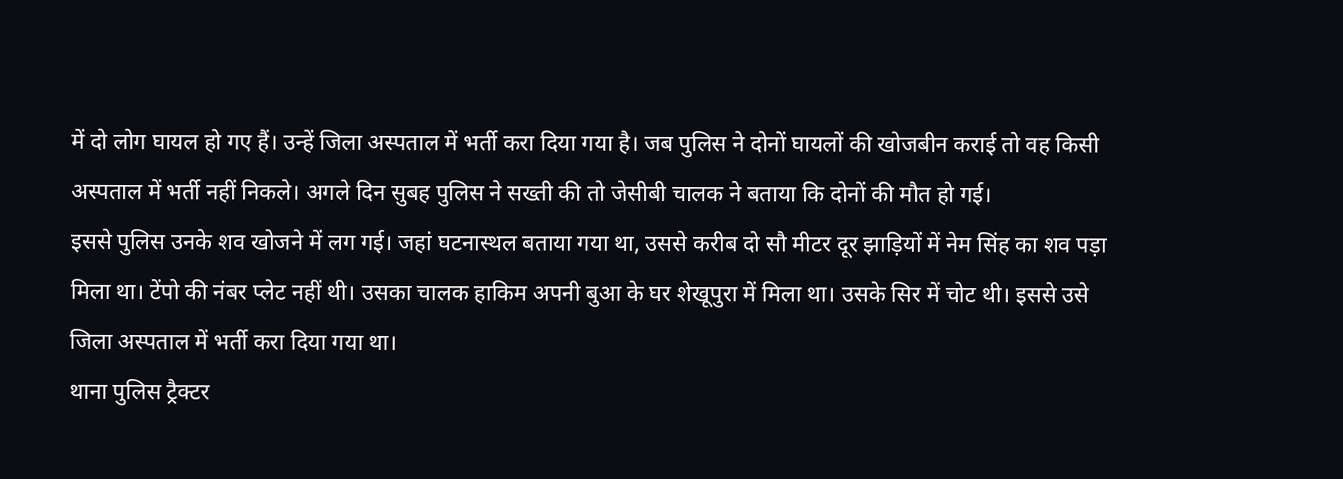में दो लोग घायल हो गए हैं। उन्हें जिला अस्पताल में भर्ती करा दिया गया है। जब पुलिस ने दोनों घायलों की खोजबीन कराई तो वह किसी अस्पताल में भर्ती नहीं निकले। अगले दिन सुबह पुलिस ने सख्ती की तो जेसीबी चालक ने बताया कि दोनों की मौत हो गई।
इससे पुलिस उनके शव खोजने में लग गई। जहां घटनास्थल बताया गया था, उससे करीब दो सौ मीटर दूर झाड़ियों में नेम सिंह का शव पड़ा मिला था। टेंपो की नंबर प्लेट नहीं थी। उसका चालक हाकिम अपनी बुआ के घर शेखूपुरा में मिला था। उसके सिर में चोट थी। इससे उसे जिला अस्पताल में भर्ती करा दिया गया था।
थाना पुलिस ट्रैक्टर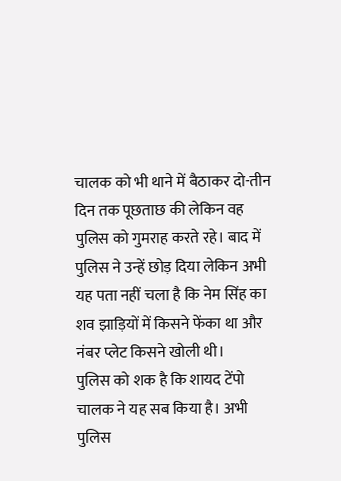चालक को भी थाने में बैठाकर दो-तीन दिन तक पूछताछ की लेकिन वह पुलिस को गुमराह करते रहे। बाद में पुलिस ने उन्हें छोड़ दिया लेकिन अभी यह पता नहीं चला है कि नेम सिंह का शव झाड़ियों में किसने फेंका था और नंबर प्लेट किसने खोली थी।
पुलिस को शक है कि शायद टेंपो चालक ने यह सब किया है। अभी पुलिस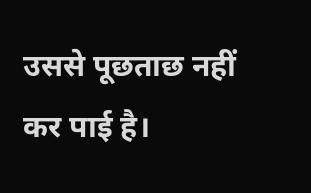उससे पूछताछ नहीं कर पाई है।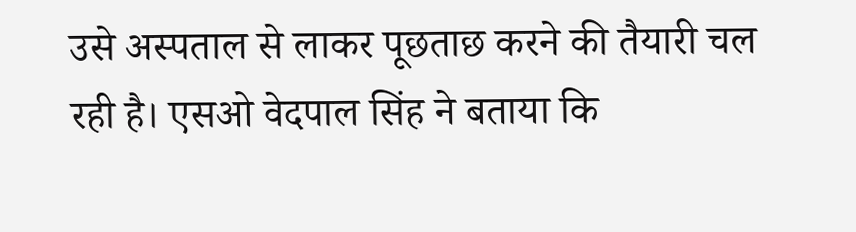उसे अस्पताल से लाकर पूछताछ करने की तैयारी चल रही है। एसओ वेदपाल सिंह ने बताया कि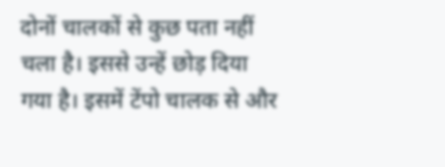दोनों चालकों से कुछ पता नहीं चला है। इससे उन्हें छोड़ दिया गया है। इसमें टेंपो चालक से और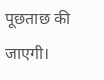पूछताछ की जाएगी।